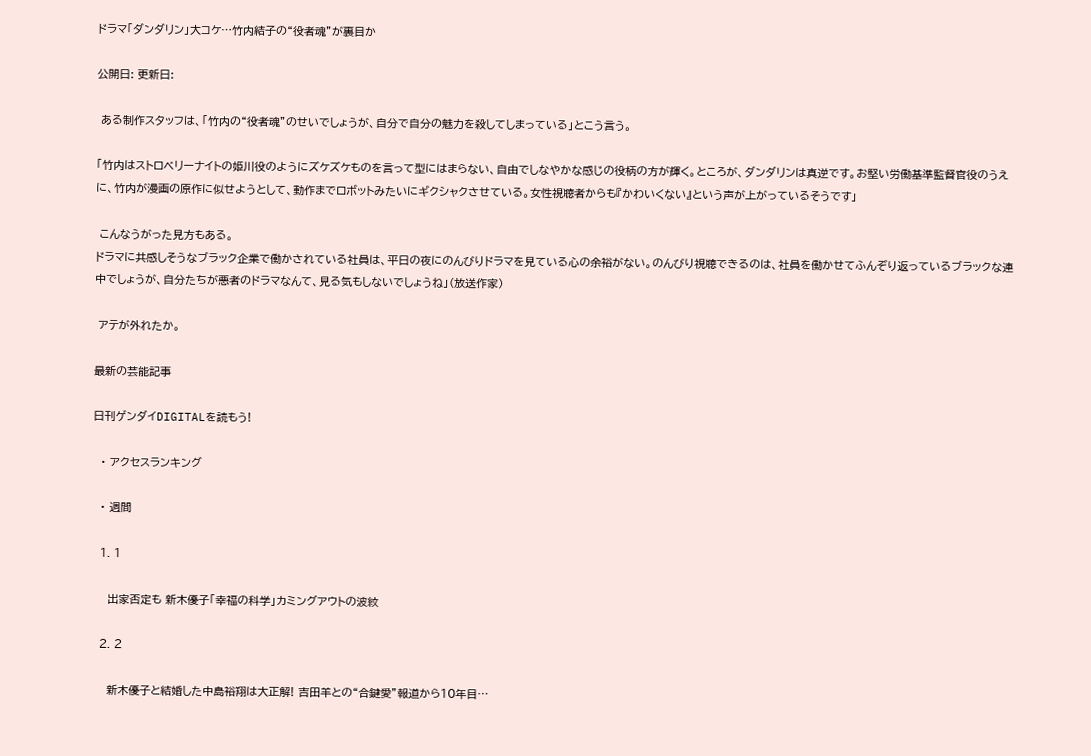ドラマ「ダンダリン」大コケ…竹内結子の“役者魂”が裏目か

公開日: 更新日:

 ある制作スタッフは、「竹内の“役者魂”のせいでしょうが、自分で自分の魅力を殺してしまっている」とこう言う。

「竹内はストロベリーナイトの姫川役のようにズケズケものを言って型にはまらない、自由でしなやかな感じの役柄の方が輝く。ところが、ダンダリンは真逆です。お堅い労働基準監督官役のうえに、竹内が漫画の原作に似せようとして、動作までロボットみたいにギクシャクさせている。女性視聴者からも『かわいくない』という声が上がっているそうです」

 こんなうがった見方もある。
ドラマに共感しそうなブラック企業で働かされている社員は、平日の夜にのんびりドラマを見ている心の余裕がない。のんびり視聴できるのは、社員を働かせてふんぞり返っているブラックな連中でしょうが、自分たちが悪者のドラマなんて、見る気もしないでしょうね」(放送作家)

 アテが外れたか。

最新の芸能記事

日刊ゲンダイDIGITALを読もう!

  • アクセスランキング

  • 週間

  1. 1

    出家否定も 新木優子「幸福の科学」カミングアウトの波紋

  2. 2

    新木優子と結婚した中島裕翔は大正解! 吉田羊との“合鍵愛”報道から10年目…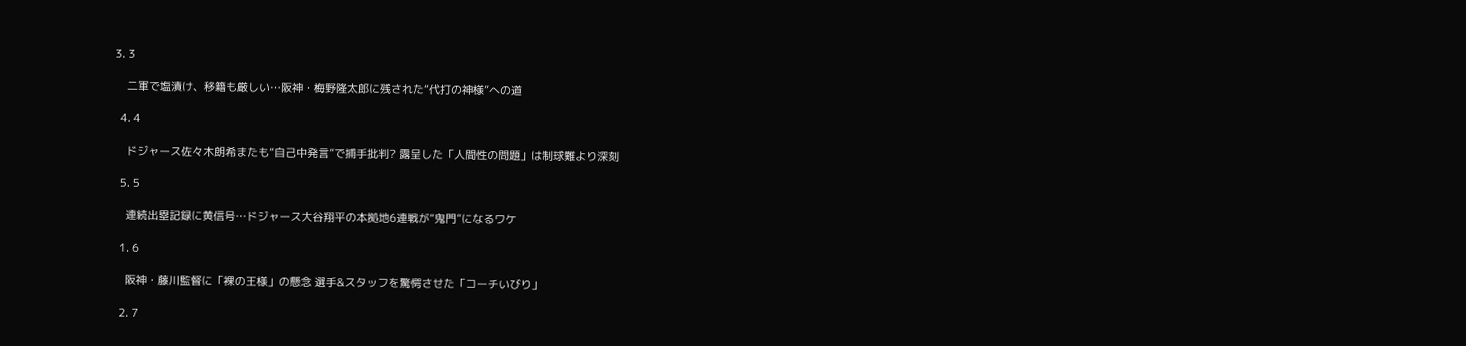3. 3

    二軍で塩漬け、移籍も厳しい…阪神・梅野隆太郎に残された“代打の神様”への道

  4. 4

    ドジャース佐々木朗希またも“自己中発言”で捕手批判? 露呈した「人間性の問題」は制球難より深刻

  5. 5

    連続出塁記録に黄信号…ドジャース大谷翔平の本拠地6連戦が“鬼門”になるワケ

  1. 6

    阪神・藤川監督に「裸の王様」の懸念 選手&スタッフを驚愕させた「コーチいびり」

  2. 7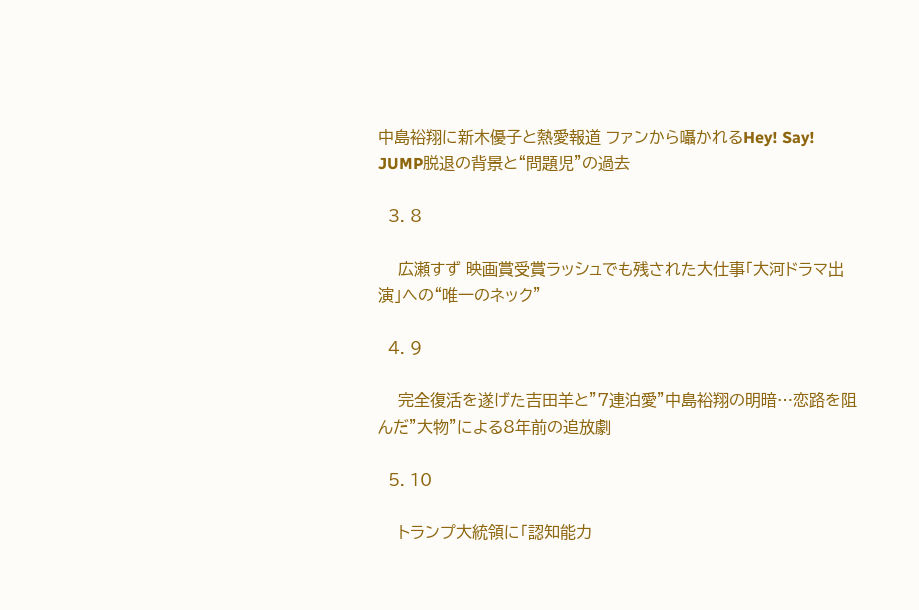中島裕翔に新木優子と熱愛報道 ファンから囁かれるHey! Say! JUMP脱退の背景と“問題児”の過去

  3. 8

    広瀬すず 映画賞受賞ラッシュでも残された大仕事「大河ドラマ出演」への“唯一のネック”

  4. 9

    完全復活を遂げた吉田羊と"7連泊愛"中島裕翔の明暗…恋路を阻んだ"大物"による8年前の追放劇

  5. 10

    トランプ大統領に「認知能力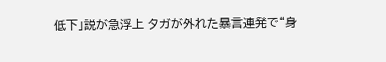低下」説が急浮上 タガが外れた暴言連発で“身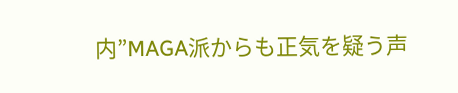内”MAGA派からも正気を疑う声